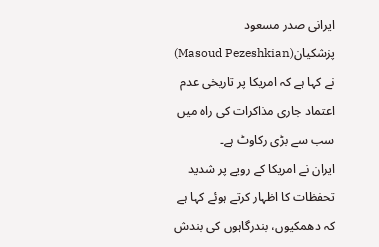ایرانی صدر مسعود پزشکیان(Masoud Pezeshkian) نے کہا ہے کہ امریکا پر تاریخی عدم اعتماد جاری مذاکرات کی راہ میں سب سے بڑی رکاوٹ ہے۔
ایران نے امریکا کے رویے پر شدید تحفظات کا اظہار کرتے ہوئے کہا ہے کہ دھمکیوں، بندرگاہوں کی بندش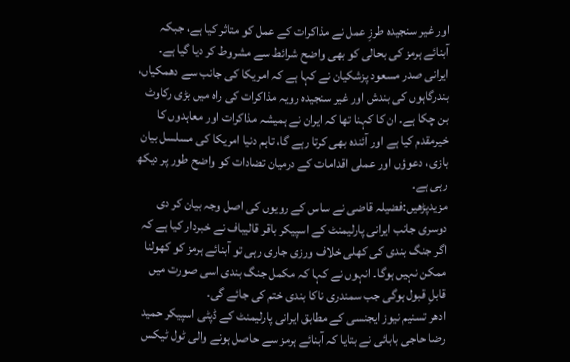اور غیر سنجیدہ طرزِ عمل نے مذاکرات کے عمل کو متاثر کیا ہے، جبکہ آبنائے ہرمز کی بحالی کو بھی واضح شرائط سے مشروط کر دیا گیا ہے۔
ایرانی صدر مسعود پزشکیان نے کہا ہے کہ امریکا کی جانب سے دھمکیاں، بندرگاہوں کی بندش اور غیر سنجیدہ رویہ مذاکرات کی راہ میں بڑی رکاوٹ بن چکا ہے۔ ان کا کہنا تھا کہ ایران نے ہمیشہ مذاکرات اور معاہدوں کا خیرمقدم کیا ہے اور آئندہ بھی کرتا رہے گا، تاہم دنیا امریکا کی مسلسل بیان بازی، دعوؤں اور عملی اقدامات کے درمیان تضادات کو واضح طور پر دیکھ رہی ہے۔
مزیدپڑھیں:فضیلہ قاضی نے ساس کے رویوں کی اصل وجہ بیان کر دی
دوسری جانب ایرانی پارلیمنٹ کے اسپیکر باقر قالیباف نے خبردار کیا ہے کہ اگر جنگ بندی کی کھلی خلاف ورزی جاری رہی تو آبنائے ہرمز کو کھولنا ممکن نہیں ہوگا۔ انہوں نے کہا کہ مکمل جنگ بندی اسی صورت میں قابلِ قبول ہوگی جب سمندری ناکا بندی ختم کی جائے گی۔
ادھر تسنیم نیوز ایجنسی کے مطابق ایرانی پارلیمنٹ کے ڈپٹی اسپیکر حمید رضا حاجی بابائی نے بتایا کہ آبنائے ہرمز سے حاصل ہونے والی ٹول ٹیکس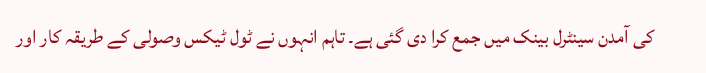کی آمدن سینٹرل بینک میں جمع کرا دی گئی ہے۔ تاہم انہوں نے ٹول ٹیکس وصولی کے طریقہ کار اور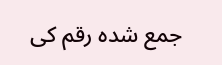جمع شدہ رقم کی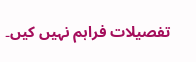تفصیلات فراہم نہیں کیں۔